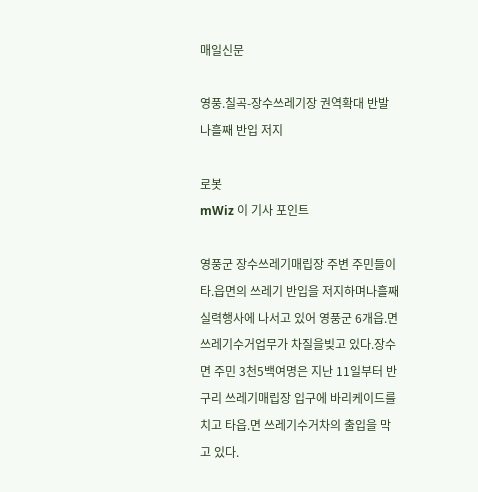매일신문

영풍.칠곡-장수쓰레기장 권역확대 반발 나흘째 반입 저지

로봇
mWiz 이 기사 포인트

영풍군 장수쓰레기매립장 주변 주민들이 타.읍면의 쓰레기 반입을 저지하며나흘째 실력행사에 나서고 있어 영풍군 6개읍.면 쓰레기수거업무가 차질을빚고 있다.장수면 주민 3천5백여명은 지난 11일부터 반구리 쓰레기매립장 입구에 바리케이드를 치고 타읍.면 쓰레기수거차의 출입을 막고 있다.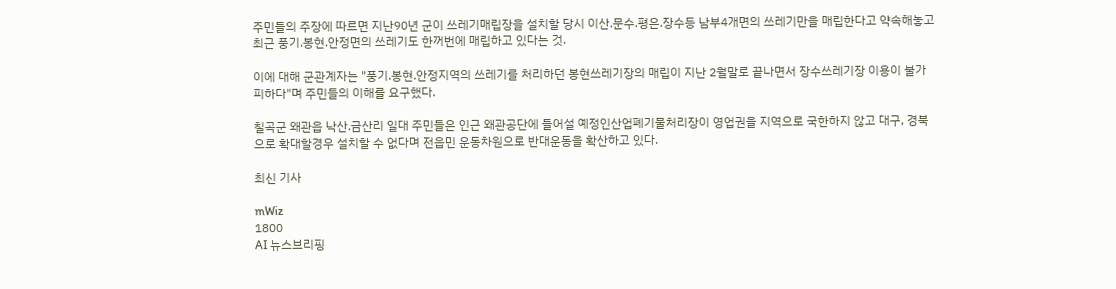주민들의 주장에 따르면 지난90년 군이 쓰레기매립장을 설치할 당시 이산.문수.평은.장수등 남부4개면의 쓰레기만을 매립한다고 약속해놓고 최근 풍기.봉현.안정면의 쓰레기도 한꺼번에 매립하고 있다는 것.

이에 대해 군관계자는 "풍기.봉현.안정지역의 쓰레기를 처리하던 봉현쓰레기장의 매립이 지난 2월말로 끝나면서 장수쓰레기장 이용이 불가피하다"며 주민들의 이해를 요구했다.

칠곡군 왜관읍 낙산.금산리 일대 주민들은 인근 왜관공단에 들어설 예정인산업폐기물처리장이 영업권을 지역으로 국한하지 않고 대구, 경북으로 확대할경우 설치할 수 없다며 전읍민 운동차원으로 반대운동을 확산하고 있다.

최신 기사

mWiz
1800
AI 뉴스브리핑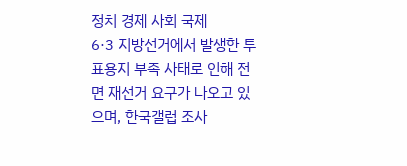정치 경제 사회 국제
6·3 지방선거에서 발생한 투표용지 부족 사태로 인해 전면 재선거 요구가 나오고 있으며, 한국갤럽 조사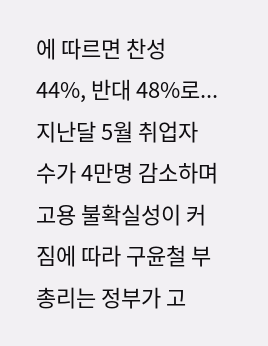에 따르면 찬성 44%, 반대 48%로...
지난달 5월 취업자 수가 4만명 감소하며 고용 불확실성이 커짐에 따라 구윤철 부총리는 정부가 고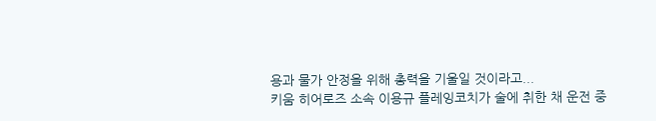용과 물가 안정을 위해 총력을 기울일 것이라고...
키움 히어로즈 소속 이용규 플레잉코치가 술에 취한 채 운전 중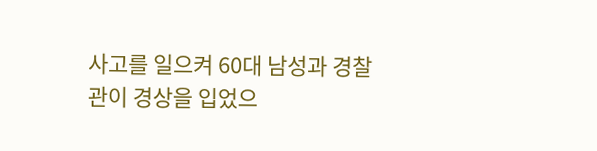사고를 일으켜 60대 남성과 경찰관이 경상을 입었으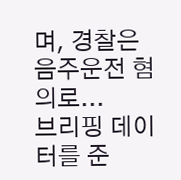며, 경찰은 음주운전 혐의로...
브리핑 데이터를 준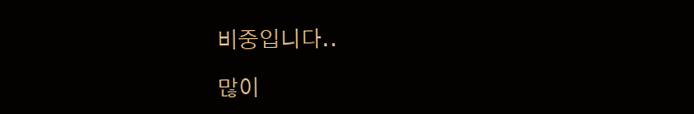비중입니다..

많이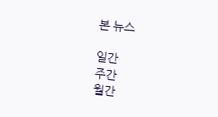본 뉴스

일간
주간
월간